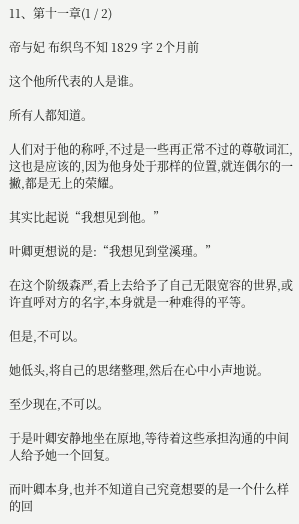11、第十一章(1 / 2)

帝与妃 布织鸟不知 1829 字 2个月前

这个他所代表的人是谁。

所有人都知道。

人们对于他的称呼,不过是一些再正常不过的尊敬词汇,这也是应该的,因为他身处于那样的位置,就连偶尔的一撇,都是无上的荣耀。

其实比起说“我想见到他。”

叶卿更想说的是:“我想见到堂溪瑾。”

在这个阶级森严,看上去给予了自己无限宽容的世界,或许直呼对方的名字,本身就是一种难得的平等。

但是,不可以。

她低头,将自己的思绪整理,然后在心中小声地说。

至少现在,不可以。

于是叶卿安静地坐在原地,等待着这些承担沟通的中间人给予她一个回复。

而叶卿本身,也并不知道自己究竟想要的是一个什么样的回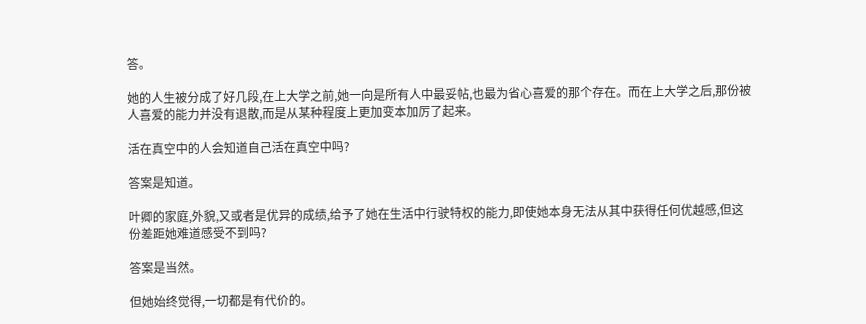答。

她的人生被分成了好几段,在上大学之前,她一向是所有人中最妥帖,也最为省心喜爱的那个存在。而在上大学之后,那份被人喜爱的能力并没有退散,而是从某种程度上更加变本加厉了起来。

活在真空中的人会知道自己活在真空中吗?

答案是知道。

叶卿的家庭,外貌,又或者是优异的成绩,给予了她在生活中行驶特权的能力,即使她本身无法从其中获得任何优越感,但这份差距她难道感受不到吗?

答案是当然。

但她始终觉得,一切都是有代价的。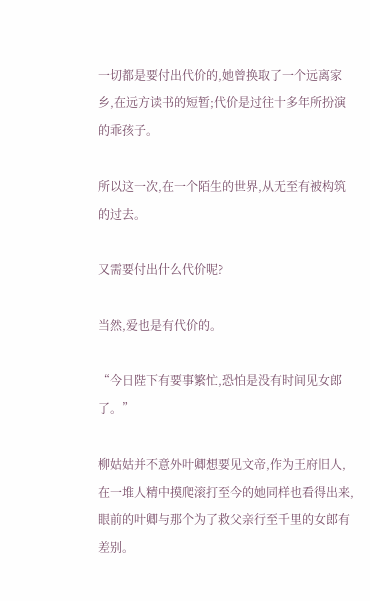一切都是要付出代价的,她曾换取了一个远离家乡,在远方读书的短暂;代价是过往十多年所扮演的乖孩子。

所以这一次,在一个陌生的世界,从无至有被构筑的过去。

又需要付出什么代价呢?

当然,爱也是有代价的。

“今日陛下有要事繁忙,恐怕是没有时间见女郎了。”

柳姑姑并不意外叶卿想要见文帝,作为王府旧人,在一堆人精中摸爬滚打至今的她同样也看得出来,眼前的叶卿与那个为了救父亲行至千里的女郎有差别。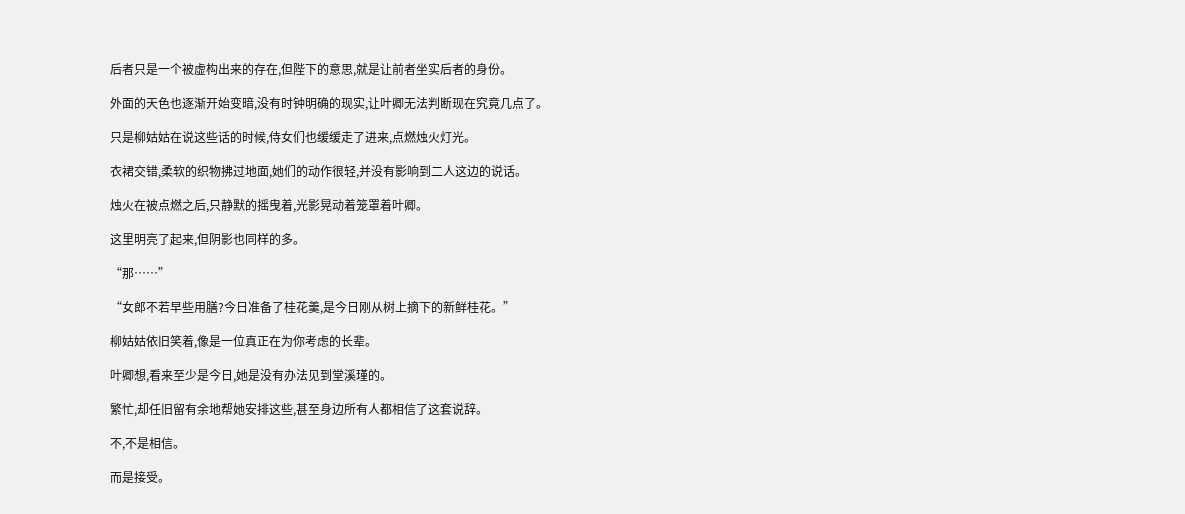后者只是一个被虚构出来的存在,但陛下的意思,就是让前者坐实后者的身份。

外面的天色也逐渐开始变暗,没有时钟明确的现实,让叶卿无法判断现在究竟几点了。

只是柳姑姑在说这些话的时候,侍女们也缓缓走了进来,点燃烛火灯光。

衣裙交错,柔软的织物拂过地面,她们的动作很轻,并没有影响到二人这边的说话。

烛火在被点燃之后,只静默的摇曳着,光影晃动着笼罩着叶卿。

这里明亮了起来,但阴影也同样的多。

“那……”

“女郎不若早些用膳?今日准备了桂花羹,是今日刚从树上摘下的新鲜桂花。”

柳姑姑依旧笑着,像是一位真正在为你考虑的长辈。

叶卿想,看来至少是今日,她是没有办法见到堂溪瑾的。

繁忙,却任旧留有余地帮她安排这些,甚至身边所有人都相信了这套说辞。

不,不是相信。

而是接受。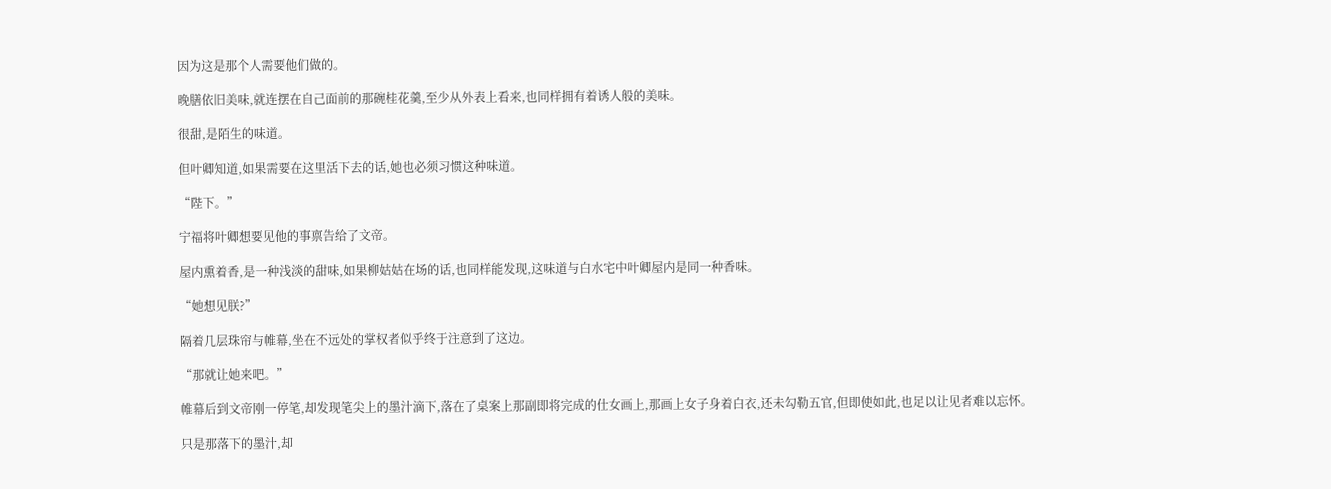因为这是那个人需要他们做的。

晚膳依旧美味,就连摆在自己面前的那碗桂花羹,至少从外表上看来,也同样拥有着诱人般的美味。

很甜,是陌生的味道。

但叶卿知道,如果需要在这里活下去的话,她也必须习惯这种味道。

“陛下。”

宁福将叶卿想要见他的事禀告给了文帝。

屋内熏着香,是一种浅淡的甜味,如果柳姑姑在场的话,也同样能发现,这味道与白水宅中叶卿屋内是同一种香味。

“她想见朕?”

隔着几层珠帘与帷幕,坐在不远处的掌权者似乎终于注意到了这边。

“那就让她来吧。”

帷幕后到文帝刚一停笔,却发现笔尖上的墨汁滴下,落在了桌案上那副即将完成的仕女画上,那画上女子身着白衣,还未勾勒五官,但即使如此,也足以让见者难以忘怀。

只是那落下的墨汁,却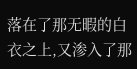落在了那无暇的白衣之上,又渗入了那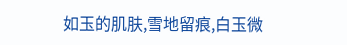如玉的肌肤,雪地留痕,白玉微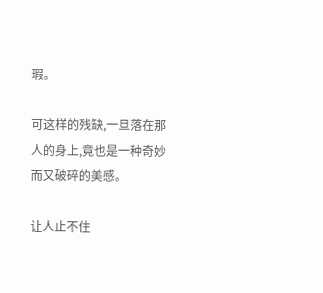瑕。

可这样的残缺,一旦落在那人的身上,竟也是一种奇妙而又破碎的美感。

让人止不住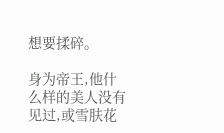想要揉碎。

身为帝王,他什么样的美人没有见过,或雪肤花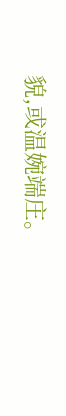貌,或温婉端庄。